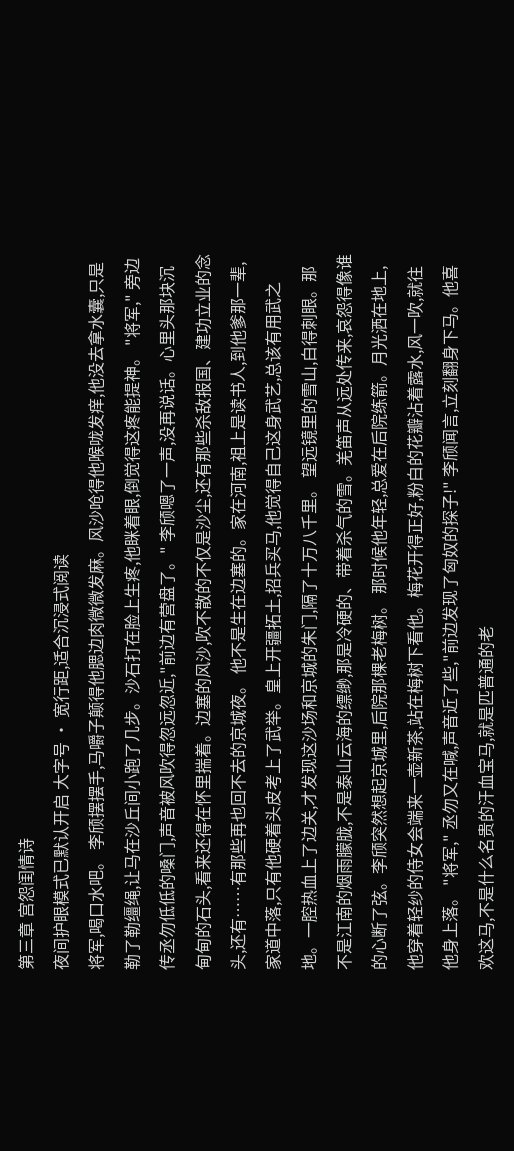第三章 宫怨闺情诗
夜间护眼模式已默认开启 大字号 · 宽行距,适合沉浸式阅读
将军,喝口水吧。 李颀摆摆手,马嚼子颠得他腮边肉微微发麻。风沙呛得他喉咙发痒,他没去拿水囊,只是勒了勒缰绳,让马在沙丘间小跑了几步。沙石打在脸上生疼,他眯着眼,倒觉得这疼能提神。 "将军," 旁边传丞勿低低的嗓门,声音被风吹得忽远忽近,"前边有营盘了。" 李颀嗯了一声,没再说话。心里头那块沉甸甸的石头,看来还得在怀里揣着。边塞的风沙,吹不散的不仅是沙尘,还有那些杀敌报国、建功立业的念头,还有……有那些再也回不去的京城夜。 他不是生在边塞的。家在河南,祖上是读书人,到他爹那一辈,家道中落,只有他硬着头皮考上了武举。皇上开疆拓土,招兵买马,他觉得自己这身武艺,总该有用武之地。一腔热血上了边关,才发现这沙场和京城的朱门,隔了十万八千里。 望远镜里的雪山,白得刺眼。那不是江南的烟雨朦胧,不是泰山云海的缥缈,那是冷硬的、带着杀气的雪。羌笛声从远处传来,哀怨得像谁的心断了弦。李颀突然想起京城里,后院那棵老梅树。 那时候他年轻,总爱在后院练箭。月光洒在地上,他穿着轻纱的侍女会端来一壶新茶,站在梅树下看他。梅花开得正好,粉白的花瓣沾着露水,风一吹,就往他身上落。 "将军," 丞勿又在喊,声音近了些,"前边发现了匈奴的探子!" 李颀闻言,立刻翻身下马。他喜欢这马,不是什么名贵的汗血宝马,就是匹普通的老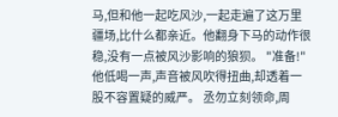马,但和他一起吃风沙,一起走遍了这万里疆场,比什么都亲近。他翻身下马的动作很稳,没有一点被风沙影响的狼狈。 "准备!" 他低喝一声,声音被风吹得扭曲,却透着一股不容置疑的威严。 丞勿立刻领命,周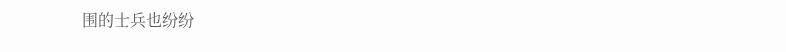围的士兵也纷纷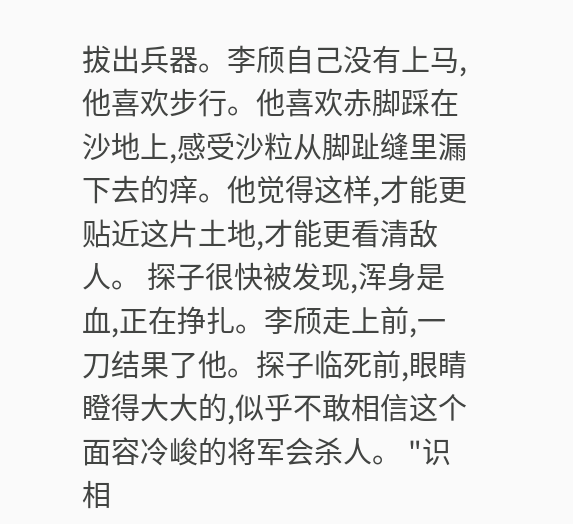拔出兵器。李颀自己没有上马,他喜欢步行。他喜欢赤脚踩在沙地上,感受沙粒从脚趾缝里漏下去的痒。他觉得这样,才能更贴近这片土地,才能更看清敌人。 探子很快被发现,浑身是血,正在挣扎。李颀走上前,一刀结果了他。探子临死前,眼睛瞪得大大的,似乎不敢相信这个面容冷峻的将军会杀人。 "识相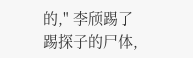的," 李颀踢了踢探子的尸体,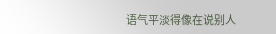语气平淡得像在说别人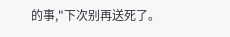的事,"下次别再送死了。